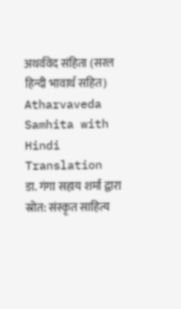अथर्ववेद संहिता (सरल हिन्दी भावार्थ सहित)
Atharvaveda Samhita with Hindi Translation
डा. गंगा सहाय शर्मा द्वारा
स्रोत: संस्कृत साहित्य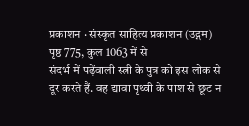प्रकाशन · संस्कृत साहित्य प्रकाशन (उद्गम)
पृष्ठ 775, कुल 1063 में से
संदर्भ में पढ़ेंवाली स्त्री के पुत्र को इस लोक से दूर करते हैं. वह द्यावा पृथ्वी के पाश से छूट न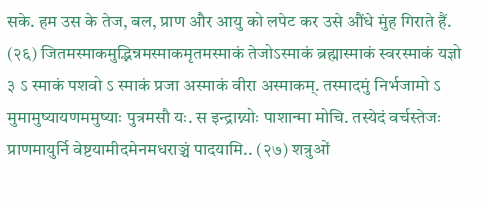सके. हम उस के तेज, बल, प्राण और आयु को लपेट कर उसे औंधे मुंह गिराते हैं. (२६) जितमस्माकमुद्भिन्नमस्माकमृतमस्माकं तेजोऽस्माकं ब्रह्मास्माकं स्वरस्माकं यज्ञो ३ ऽ स्माकं पशवो ऽ स्माकं प्रजा अस्माकं वीरा अस्माकम्. तस्मादमुं निर्भजामो ऽ मुमामुष्यायणममुष्याः पुत्रमसौ यः. स इन्द्राग्न्योः पाशान्मा मोचि. तस्येदं वर्चस्तेजः प्राणमायुर्नि वेष्टयामीदमेनमधराञ्चं पादयामि.. (२७) शत्रुओं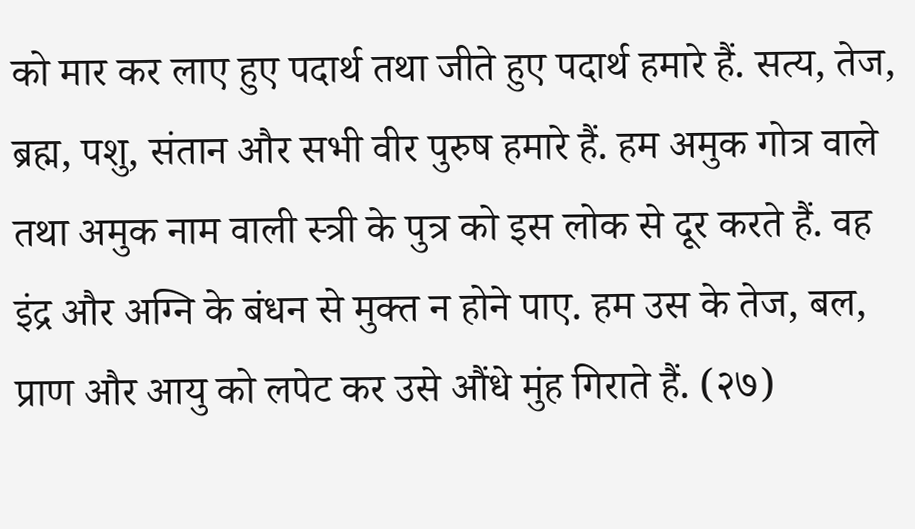को मार कर लाए हुए पदार्थ तथा जीते हुए पदार्थ हमारे हैं. सत्य, तेज, ब्रह्म, पशु, संतान और सभी वीर पुरुष हमारे हैं. हम अमुक गोत्र वाले तथा अमुक नाम वाली स्त्री के पुत्र को इस लोक से दूर करते हैं. वह इंद्र और अग्नि के बंधन से मुक्त न होने पाए. हम उस के तेज, बल, प्राण और आयु को लपेट कर उसे औंधे मुंह गिराते हैं. (२७)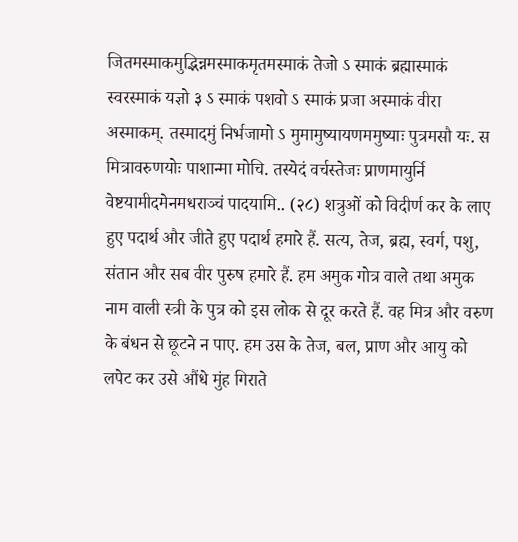जितमस्माकमुद्भिन्नमस्माकमृतमस्माकं तेजो ऽ स्माकं ब्रह्मास्माकं स्वरस्माकं यज्ञो ३ ऽ स्माकं पशवो ऽ स्माकं प्रजा अस्माकं वीरा अस्माकम्. तस्मादमुं निर्भजामो ऽ मुमामुष्यायणममुष्याः पुत्रमसौ यः. स मित्रावरुणयोः पाशान्मा मोचि. तस्येदं वर्चस्तेजः प्राणमायुर्नि वेष्टयामीदमेनमधराञ्चं पादयामि.. (२८) शत्रुओं को विदीर्ण कर के लाए हुए पदार्थ और जीते हुए पदार्थ हमारे हैं. सत्य, तेज, ब्रह्म, स्वर्ग, पशु, संतान और सब वीर पुरुष हमारे हैं. हम अमुक गोत्र वाले तथा अमुक नाम वाली स्त्री के पुत्र को इस लोक से दूर करते हैं. वह मित्र और वरुण के बंधन से छूटने न पाए. हम उस के तेज, बल, प्राण और आयु को लपेट कर उसे औंधे मुंह गिराते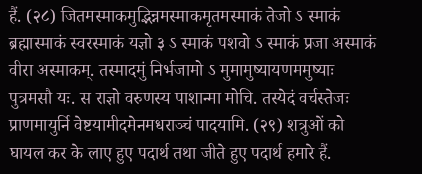हैं. (२८) जितमस्माकमुद्भिन्नमस्माकमृतमस्माकं तेजो ऽ स्माकं ब्रह्मास्माकं स्वरस्माकं यज्ञो ३ ऽ स्माकं पशवो ऽ स्माकं प्रजा अस्माकं वीरा अस्माकम्. तस्मादमुं निर्भजामो ऽ मुमामुष्यायणममुष्याः पुत्रमसौ यः. स राज्ञो वरुणस्य पाशान्मा मोचि. तस्येदं वर्चस्तेजः प्राणमायुर्नि वेष्टयामीदमेनमधराञ्चं पादयामि. (२९) शत्रुओं को घायल कर के लाए हुए पदार्थ तथा जीते हुए पदार्थ हमारे हैं.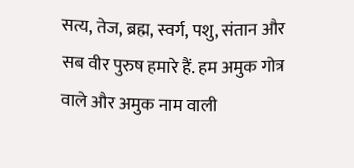सत्य, तेज, ब्रह्म, स्वर्ग, पशु, संतान और सब वीर पुरुष हमारे हैं. हम अमुक गोत्र वाले और अमुक नाम वाली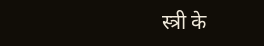स्त्री के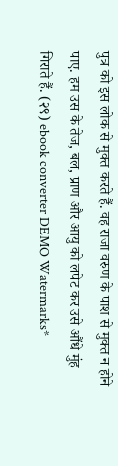पुत्र को इस लोक से मुक्त करते हैं. वह राजा वरुण के पाश से मुक्त न होने पाए. हम उस के तेज, बल, प्राण और आयु को लपेट कर उसे औंधे मुंह गिराते हैं. (२९) ebook converter DEMO Watermarks*